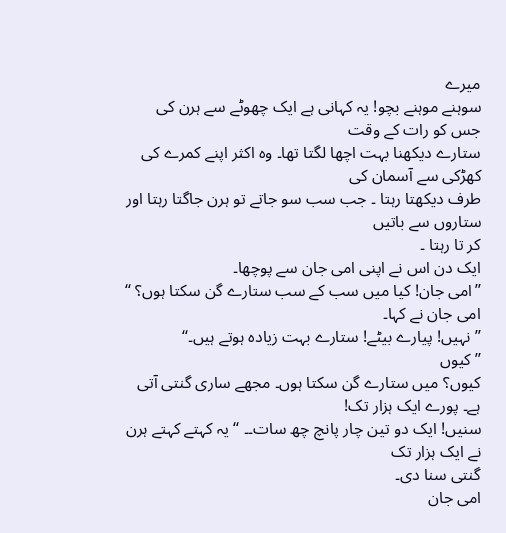میرے
سوہنے موہنے بچو! یہ کہانی ہے ایک چھوٹے سے ہرن کی جس کو رات کے وقت
ستارے دیکھنا بہت اچھا لگتا تھا۔ وہ اکثر اپنے کمرے کی کھڑکی سے آسمان کی
طرف دیکھتا رہتا ۔ جب سب سو جاتے تو ہرن جاگتا رہتا اور ستاروں سے باتیں
کر تا رہتا ۔
ایک دن اس نے اپنی امی جان سے پوچھا۔
’’امی جان! کیا میں سب کے سب ستارے گن سکتا ہوں؟ ‘‘
امی جان نے کہا۔
’’نہیں! پیارے بیٹے! ستارے بہت زیادہ ہوتے ہیں۔‘‘
’’کیوں
کیوں؟ میں ستارے گن سکتا ہوں۔ مجھے ساری گنتی آتی ہے۔ پورے ایک ہزار تک!
سنیں! ایک دو تین چار پانچ چھ سات۔۔ ‘‘ یہ کہتے کہتے ہرن نے ایک ہزار تک
گنتی سنا دی۔
امی جان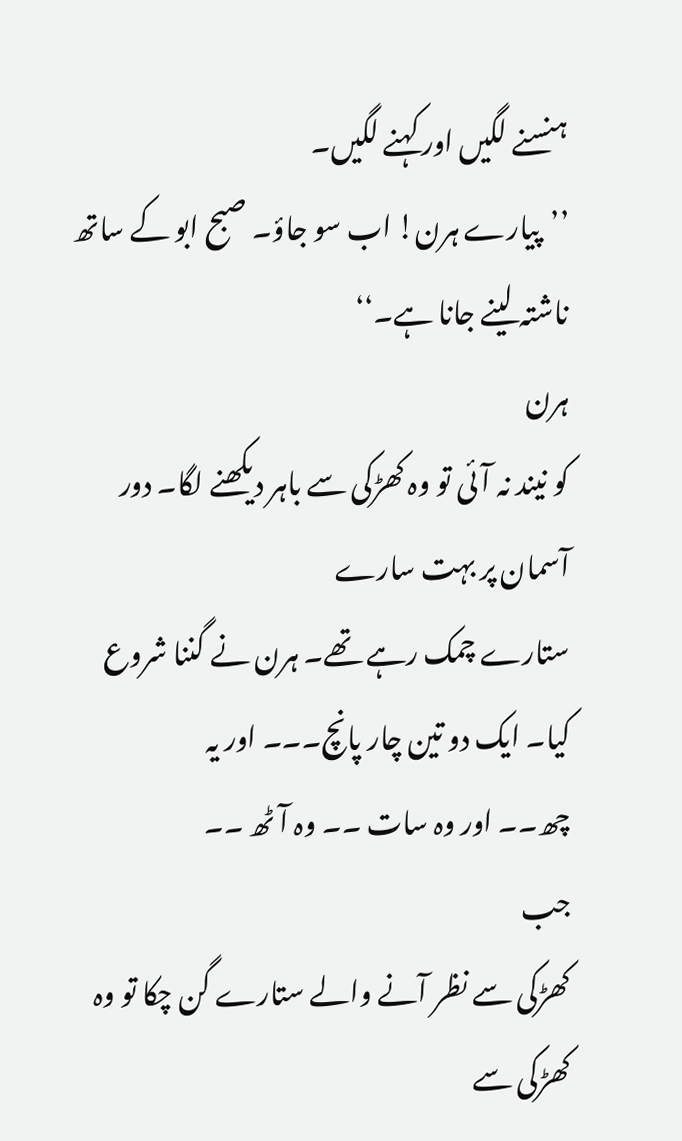ہنسنے لگیں اور کہنے لگیں۔
’’پیارے ہرن! اب سو جاؤ۔ صبح ابو کے ساتھ ناشتہ لینے جانا ہے۔‘‘
ہرن
کو نیند نہ آئی تو وہ کھڑکی سے باہر دیکھنے لگا۔ دور آسمان پر بہت سارے
ستارے چمک رہے تھے۔ ہرن نے گننا شروع کیا۔ ایک دو تین چار پانچ۔۔۔ اور یہ
چھ۔۔ اور وہ سات ۔۔ وہ آٹھ ۔۔
جب
کھڑکی سے نظر آنے والے ستارے گن چکا تو وہ کھڑکی سے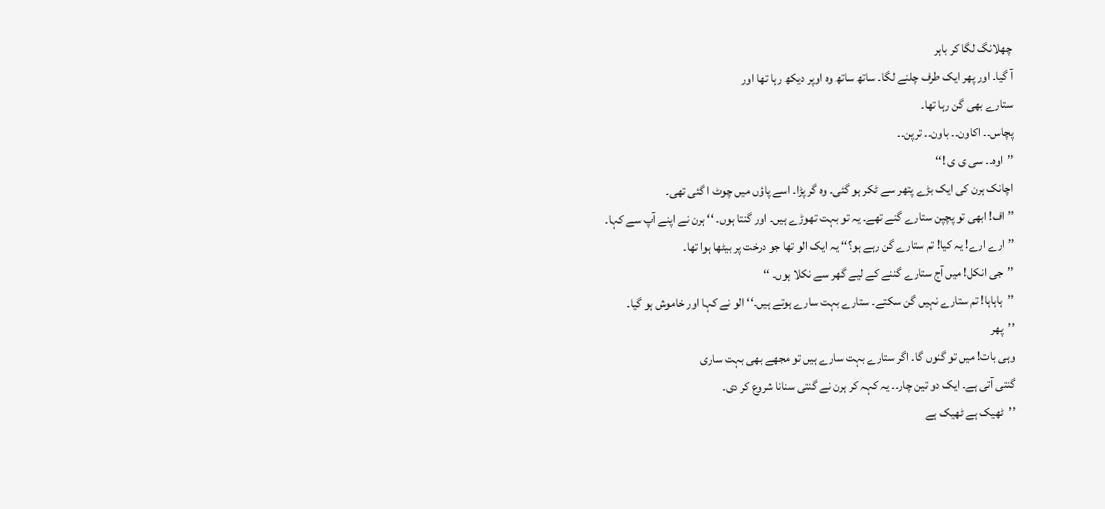چھلانگ لگا کر باہر
آ گیا۔ اور پھر ایک طرف چلنے لگا۔ ساتھ ساتھ وہ اوپر دیکھ رہا تھا اور
ستارے بھی گن رہا تھا۔
پچاس۔۔ اکاون۔۔ باون۔۔ ترپن۔۔
’’اوہ۔۔ سی ی ی !‘‘
اچانک ہرن کی ایک بڑے پتھر سے ٹکر ہو گئی۔ وہ گر پڑا۔ اسے پاؤں میں چوٹ ا گئی تھی۔
’’اف! ابھی تو پچپن ستارے گنے تھے۔ یہ تو بہت تھوڑے ہیں۔ اور گنتا ہوں۔ ‘‘ ہرن نے اپنے آپ سے کہا۔
’’ارے ارے! یہ کیا! تم ستارے گن رہے ہو؟‘‘ یہ ایک الو تھا جو درخت پر بیٹھا ہوا تھا۔
’’جی انکل! میں آج ستارے گننے کے لیے گھر سے نکلا ہوں۔ ‘‘
’’ہاہاہا! تم ستارے نہیں گن سکتے۔ ستارے بہت سارے ہوتے ہیں۔‘‘ الو نے کہا اور خاموش ہو گیا۔
’’پھر
وہی بات! میں تو گنوں گا۔ اگر ستارے بہت سارے ہیں تو مجھے بھی بہت ساری
گنتی آتی ہے۔ ایک دو تین چار۔۔ یہ کہہ کر ہرن نے گنتی سنانا شروع کر دی۔
’’ٹھیک ہے ٹھیک ہے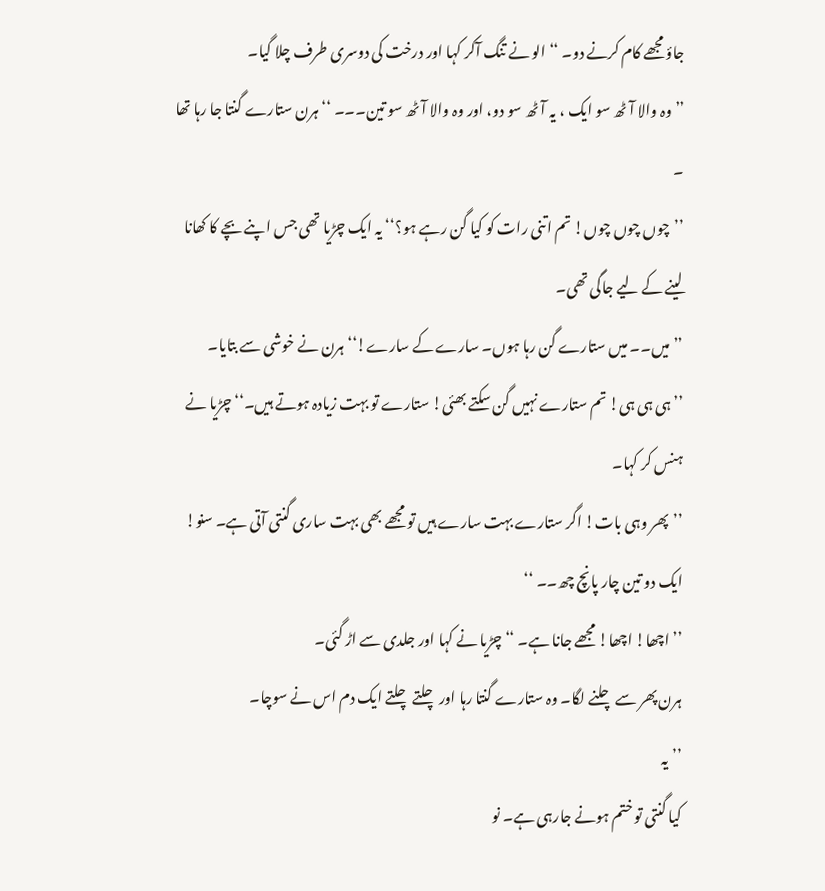جاؤ مجھے کام کرنے دو۔ ‘‘ الو نے تنگ آکر کہا اور درخت کی دوسری طرف چلا گیا۔
’’وہ والا آٹھ سو ایک ، یہ آٹھ سو دو، اور وہ والا آٹھ سو تین۔۔۔ ‘‘ ہرن ستارے گنتا جا رہا تھا ۔
’’چوں چوں چوں! تم اتنی رات کو کیا گن رہے ہو؟‘‘ یہ ایک چڑیا تھی جس اپنے بچے کا کھانا لینے کے لیے جاگی تھی۔
’’میں۔۔ میں ستارے گن رہا ہوں۔ سارے کے سارے!‘‘ ہرن نے خوشی سے بتایا۔
’’ہی ہی ہی! تم ستارے نہیں گن سکتے بھئی! ستارے تو بہت زیادہ ہوتے ہیں۔‘‘ چڑیا نے ہنس کر کہا۔
’’پھر وہی بات! اگر ستارے بہت سارے ہیں تو مجھے بھی بہت ساری گنتی آتی ہے۔ سنو! ایک دو تین چار پانچ چھ۔۔ ‘‘
’’اچھا! اچھا! مجھے جانا ہے۔ ‘‘ چڑیا نے کہا اور جلدی سے اڑ گئی۔
ہرن پھر سے چلنے لگا۔ وہ ستارے گنتا رہا اور چلتے چلتے ایک دم اس نے سوچا۔
’’یہ
کیا گنتی تو ختم ہونے جارہی ہے۔ نو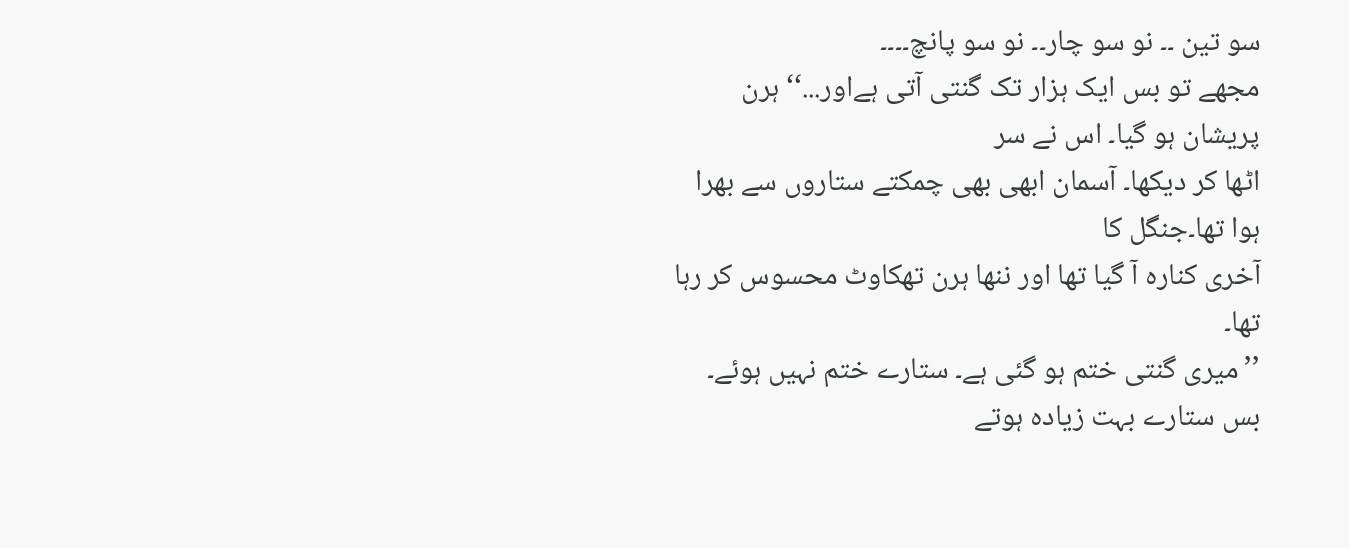سو تین ۔۔ نو سو چار۔۔ نو سو پانچ۔۔۔۔
مجھے تو بس ایک ہزار تک گنتی آتی ہےاور...‘‘ ہرن پریشان ہو گیا۔ اس نے سر
اٹھا کر دیکھا۔ آسمان ابھی بھی چمکتے ستاروں سے بھرا ہوا تھا۔جنگل کا
آخری کنارہ آ گیا تھا اور ننھا ہرن تھکاوٹ محسوس کر رہا تھا۔
’’میری گنتی ختم ہو گئی ہے۔ ستارے ختم نہیں ہوئے۔ بس ستارے بہت زیادہ ہوتے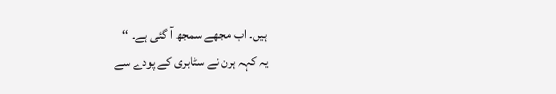ہیں۔ اب مجھے سمجھ آ گئی ہے۔ ‘‘
یہ کہہ ہرن نے سٹابری کے پودے سے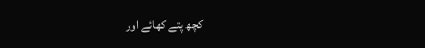کچھ پتے کھائے اور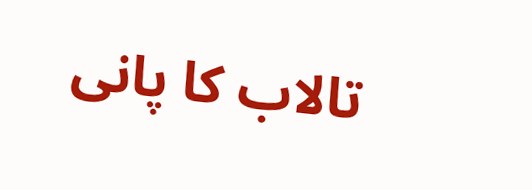تالاب کا پانی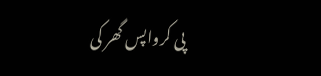پی کرواپس گھر کی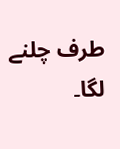طرف چلنے لگا۔